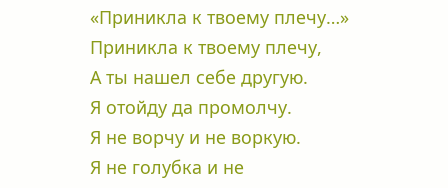«Приникла к твоему плечу…»
Приникла к твоему плечу,
А ты нашел себе другую.
Я отойду да промолчу.
Я не ворчу и не воркую.
Я не голубка и не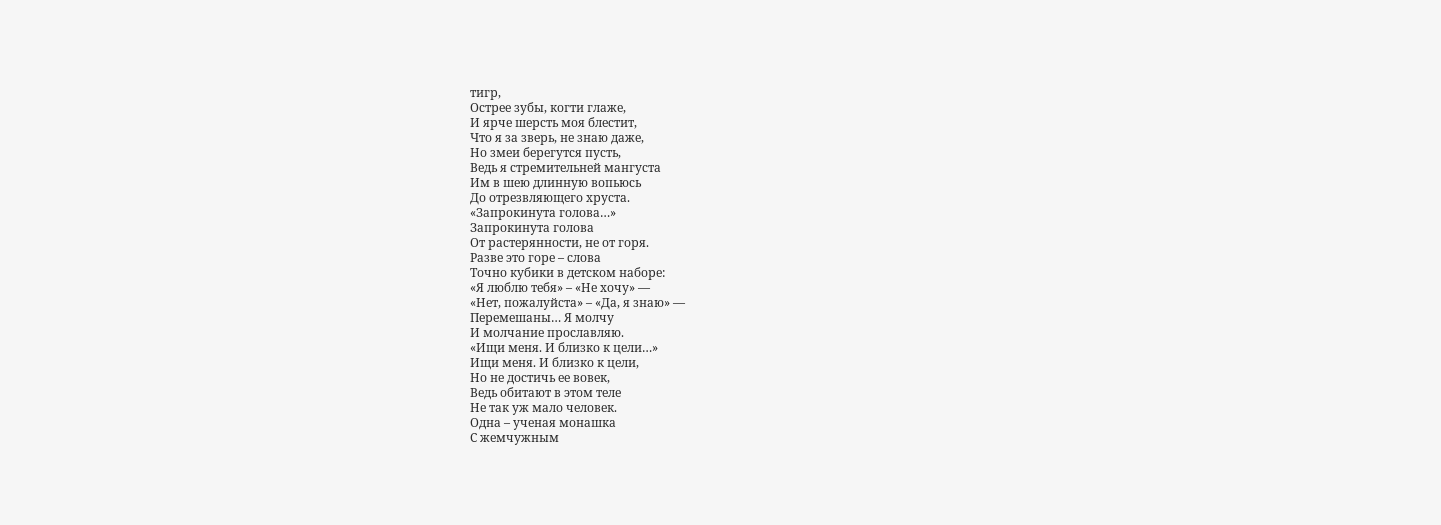тигр,
Острее зубы, когти глаже,
И ярче шерсть моя блестит,
Что я за зверь, не знаю даже,
Но змеи берегутся пусть,
Ведь я стремительней мангуста
Им в шею длинную вопьюсь
До отрезвляющего хруста.
«Запрокинута голова…»
Запрокинута голова
От растерянности, не от горя.
Разве это горе – слова
Точно кубики в детском наборе:
«Я люблю тебя» – «Не хочу» —
«Нет, пожалуйста» – «Да, я знаю» —
Перемешаны… Я молчу
И молчание прославляю.
«Ищи меня. И близко к цели…»
Ищи меня. И близко к цели,
Но не достичь ее вовек,
Ведь обитают в этом теле
Не так уж мало человек.
Одна – ученая монашка
С жемчужным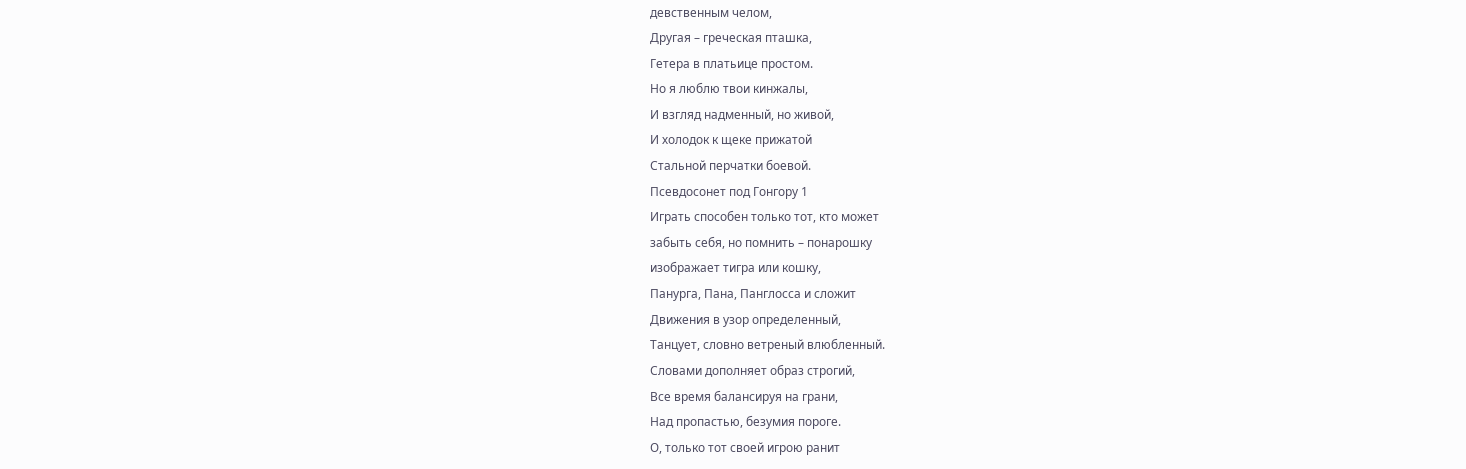девственным челом,
Другая – греческая пташка,
Гетера в платьице простом.
Но я люблю твои кинжалы,
И взгляд надменный, но живой,
И холодок к щеке прижатой
Стальной перчатки боевой.
Псевдосонет под Гонгору 1
Играть способен только тот, кто может
забыть себя, но помнить – понарошку
изображает тигра или кошку,
Панурга, Пана, Панглосса и сложит
Движения в узор определенный,
Танцует, словно ветреный влюбленный.
Словами дополняет образ строгий,
Все время балансируя на грани,
Над пропастью, безумия пороге.
О, только тот своей игрою ранит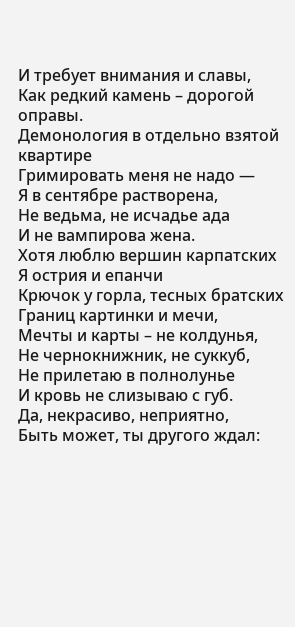И требует внимания и славы,
Как редкий камень – дорогой оправы.
Демонология в отдельно взятой квартире
Гримировать меня не надо —
Я в сентябре растворена,
Не ведьма, не исчадье ада
И не вампирова жена.
Хотя люблю вершин карпатских
Я острия и епанчи
Крючок у горла, тесных братских
Границ картинки и мечи,
Мечты и карты – не колдунья,
Не чернокнижник, не суккуб,
Не прилетаю в полнолунье
И кровь не слизываю с губ.
Да, некрасиво, неприятно,
Быть может, ты другого ждал: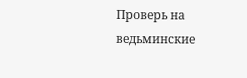Проверь на ведьминские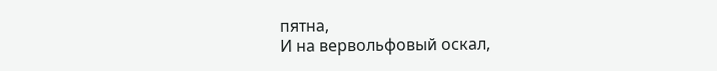пятна,
И на вервольфовый оскал,